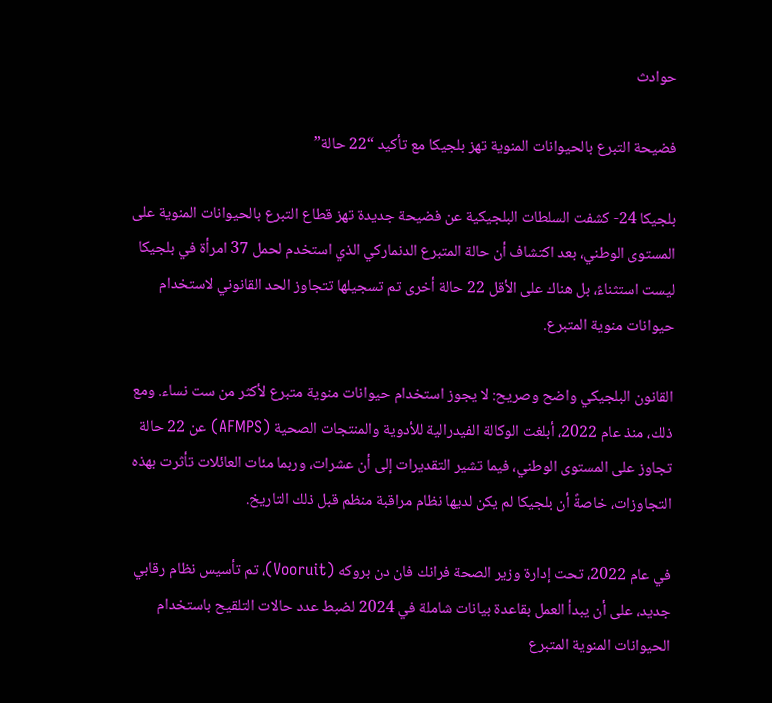حوادث

فضيحة التبرع بالحيوانات المنوية تهز بلجيكا مع تأكيد “22 حالة”

بلجيكا 24- كشفت السلطات البلجيكية عن فضيحة جديدة تهز قطاع التبرع بالحيوانات المنوية على المستوى الوطني، بعد اكتشاف أن حالة المتبرع الدنماركي الذي استخدم لحمل 37 امرأة في بلجيكا ليست استثناءً، بل هناك على الأقل 22 حالة أخرى تم تسجيلها تتجاوز الحد القانوني لاستخدام حيوانات منوية المتبرع.

القانون البلجيكي واضح وصريح: لا يجوز استخدام حيوانات منوية متبرع لأكثر من ست نساء. ومع ذلك، منذ عام 2022، أبلغت الوكالة الفيدرالية للأدوية والمنتجات الصحية (AFMPS) عن 22 حالة تجاوز على المستوى الوطني، فيما تشير التقديرات إلى أن عشرات، وربما مئات العائلات تأثرت بهذه التجاوزات، خاصةً أن بلجيكا لم يكن لديها نظام مراقبة منظم قبل ذلك التاريخ.

في عام 2022، تحت إدارة وزير الصحة فرانك فان دن بروكه (Vooruit)، تم تأسيس نظام رقابي جديد، على أن يبدأ العمل بقاعدة بيانات شاملة في 2024 لضبط عدد حالات التلقيح باستخدام الحيوانات المنوية المتبرع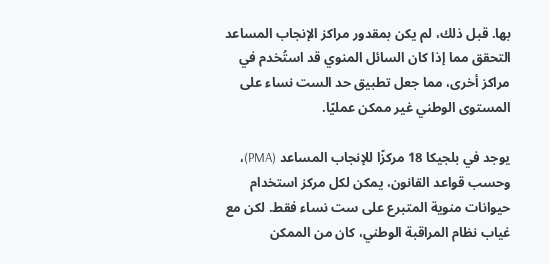بها. قبل ذلك، لم يكن بمقدور مراكز الإنجاب المساعد التحقق مما إذا كان السائل المنوي قد استُخدم في مراكز أخرى، مما جعل تطبيق حد الست نساء على المستوى الوطني غير ممكن عمليًا.

يوجد في بلجيكا 18 مركزًا للإنجاب المساعد (PMA)، وحسب قواعد القانون، يمكن لكل مركز استخدام حيوانات منوية المتبرع على ست نساء فقط. لكن مع غياب نظام المراقبة الوطني، كان من الممكن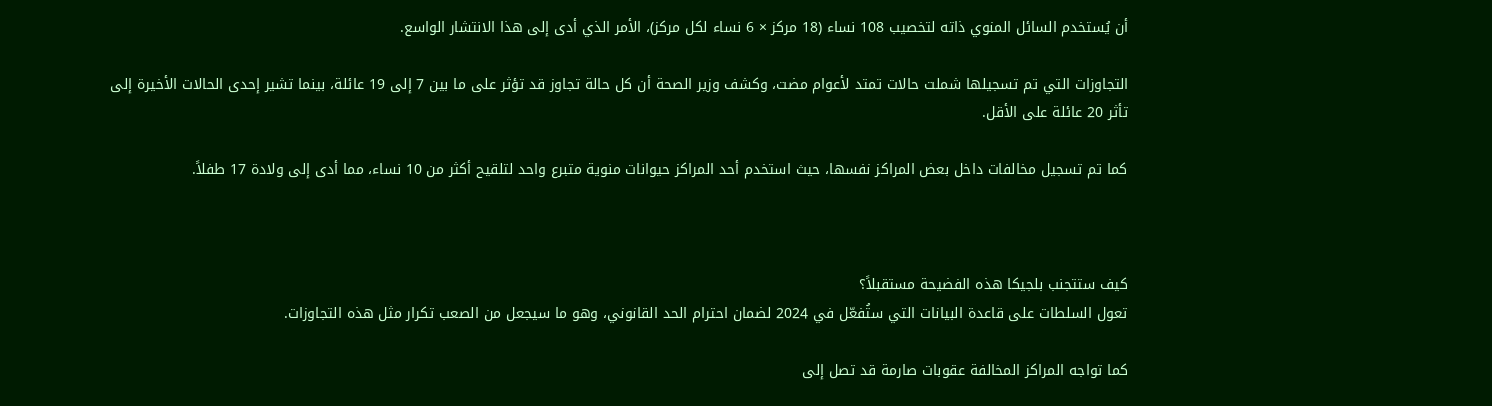أن يُستخدم السائل المنوي ذاته لتخصيب 108 نساء (18 مركز × 6 نساء لكل مركز)، الأمر الذي أدى إلى هذا الانتشار الواسع.

التجاوزات التي تم تسجيلها شملت حالات تمتد لأعوام مضت، وكشف وزير الصحة أن كل حالة تجاوز قد تؤثر على ما بين 7 إلى 19 عائلة، بينما تشير إحدى الحالات الأخيرة إلى تأثر 20 عائلة على الأقل.

كما تم تسجيل مخالفات داخل بعض المراكز نفسها، حيث استخدم أحد المراكز حيوانات منوية متبرع واحد لتلقيح أكثر من 10 نساء، مما أدى إلى ولادة 17 طفلاً.



كيف ستتجنب بلجيكا هذه الفضيحة مستقبلاً؟
تعول السلطات على قاعدة البيانات التي ستُفعّل في 2024 لضمان احترام الحد القانوني، وهو ما سيجعل من الصعب تكرار مثل هذه التجاوزات.

كما تواجه المراكز المخالفة عقوبات صارمة قد تصل إلى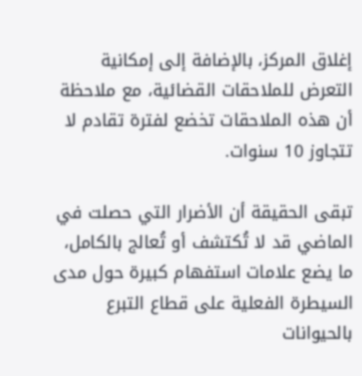إغلاق المركز، بالإضافة إلى إمكانية التعرض للملاحقات القضائية، مع ملاحظة أن هذه الملاحقات تخضع لفترة تقادم لا تتجاوز 10 سنوات.

تبقى الحقيقة أن الأضرار التي حصلت في الماضي قد لا تُكتشف أو تُعالج بالكامل، ما يضع علامات استفهام كبيرة حول مدى السيطرة الفعلية على قطاع التبرع بالحيوانات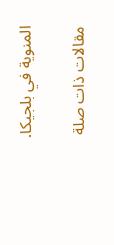المنوية في بلجيكا.

مقالات ذات صلة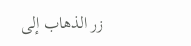زر الذهاب إلى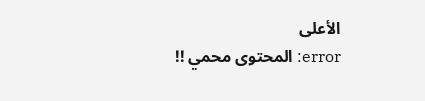الأعلى
error: المحتوى محمي !!